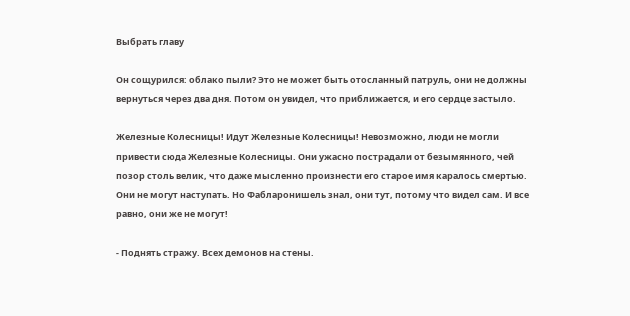Выбрать главу

Он сощурился: облако пыли? Это не может быть отосланный патруль, они не должны вернуться через два дня. Потом он увидел, что приближается, и его сердце застыло.

Железные Колесницы! Идут Железные Колесницы! Невозможно, люди не могли привести сюда Железные Колесницы. Они ужасно пострадали от безымянного, чей позор столь велик, что даже мысленно произнести его старое имя каралось смертью. Они не могут наступать. Но Фабларонишель знал, они тут, потому что видел сам. И все равно, они же не могут!

- Поднять стражу. Всех демонов на стены.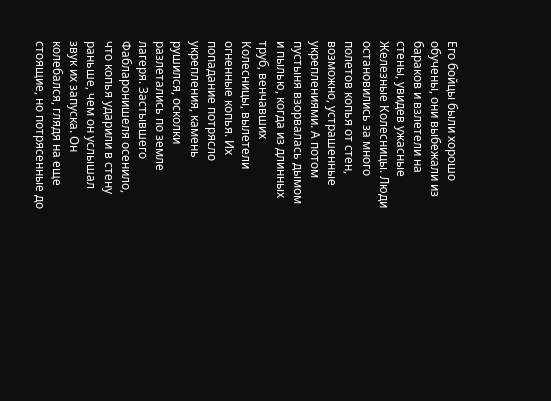Его бойцы были хорошо обучены, они выбежали из бараков и взлетели на стены, увидев ужасные Железные Колесницы. Люди остановились за много полетов копья от стен, возможно, устрашенные укреплениями. А потом пустыня взорвалась дымом и пылью, когда из длинных труб, венчавших Колесницы, вылетели огненные копья. Их попадание потрясло укрепления, камень рушился, осколки разлетались по земле лагеря. Застывшего Фабларонишеля осенило, что копья ударили в стену раньше, чем он услышал звук их запуска. Он колебался, глядя на еще стоящие, но потрясенные до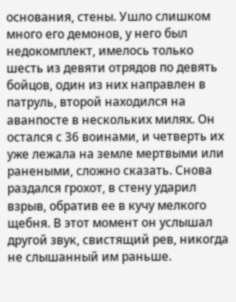основания, стены. Ушло слишком много его демонов, у него был недокомплект, имелось только шесть из девяти отрядов по девять бойцов, один из них направлен в патруль, второй находился на аванпосте в нескольких милях. Он остался с 36 воинами, и четверть их уже лежала на земле мертвыми или ранеными, сложно сказать. Снова раздался грохот, в стену ударил взрыв, обратив ее в кучу мелкого щебня. В этот момент он услышал другой звук, свистящий рев, никогда не слышанный им раньше.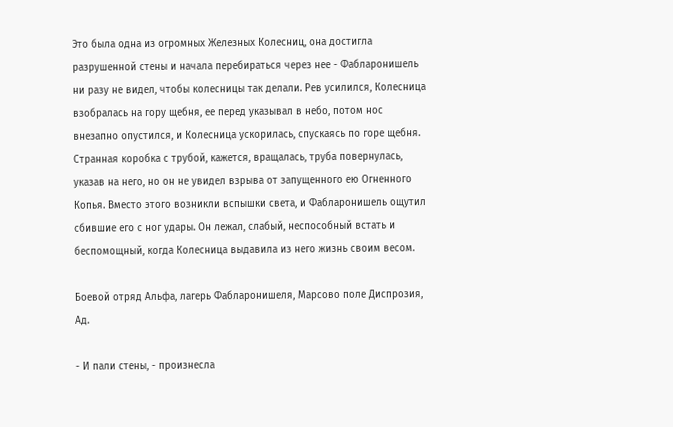Это была одна из огромных Железных Колесниц, она достигла разрушенной стены и начала перебираться через нее - Фабларонишель ни разу не видел, чтобы колесницы так делали. Рев усилился, Колесница взобралась на гору щебня, ее перед указывал в небо, потом нос внезапно опустился, и Колесница ускорилась, спускаясь по горе щебня. Странная коробка с трубой, кажется, вращалась, труба повернулась, указав на него, но он не увидел взрыва от запущенного ею Огненного Копья. Вместо этого возникли вспышки света, и Фабларонишель ощутил сбившие его с ног удары. Он лежал, слабый, неспособный встать и беспомощный, когда Колесница выдавила из него жизнь своим весом.

Боевой отряд Альфа, лагерь Фабларонишеля, Марсово поле Диспрозия, Ад.

- И пали стены, - произнесла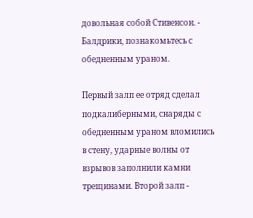довольная собой Стивенсон. - Балдрики, познакомьтесь с обедненным ураном.

Первый залп ее отряд сделал подкалиберными, снаряды с обедненным ураном вломились в стену, ударные волны от взрывов заполнили камни трещинами. Второй залп -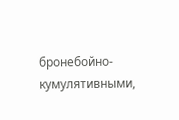бронебойно-кумулятивными,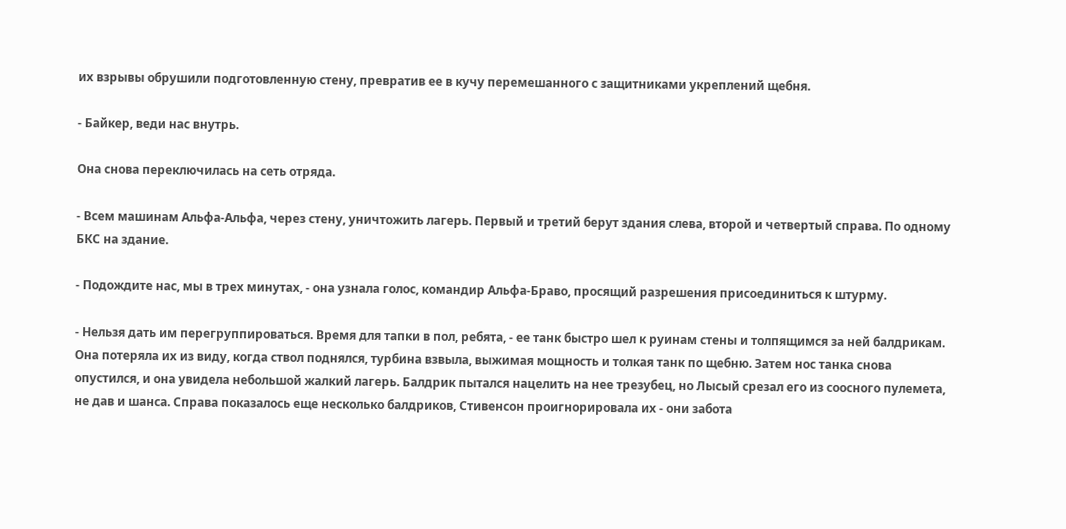их взрывы обрушили подготовленную стену, превратив ее в кучу перемешанного с защитниками укреплений щебня.

- Байкер, веди нас внутрь.

Она снова переключилась на сеть отряда.

- Всем машинам Альфа-Альфа, через стену, уничтожить лагерь. Первый и третий берут здания слева, второй и четвертый справа. По одному БКС на здание.

- Подождите нас, мы в трех минутах, - она узнала голос, командир Альфа-Браво, просящий разрешения присоединиться к штурму.

- Нельзя дать им перегруппироваться. Время для тапки в пол, ребята, - ее танк быстро шел к руинам стены и толпящимся за ней балдрикам. Она потеряла их из виду, когда ствол поднялся, турбина взвыла, выжимая мощность и толкая танк по щебню. Затем нос танка снова опустился, и она увидела небольшой жалкий лагерь. Балдрик пытался нацелить на нее трезубец, но Лысый срезал его из соосного пулемета, не дав и шанса. Справа показалось еще несколько балдриков, Стивенсон проигнорировала их - они забота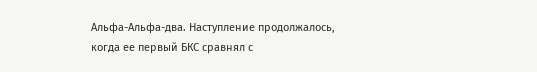Альфа-Альфа-два. Наступление продолжалось, когда ее первый БКС сравнял с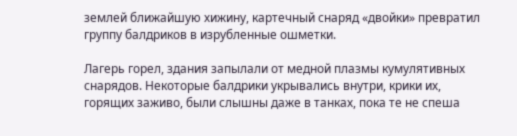землей ближайшую хижину, картечный снаряд «двойки» превратил группу балдриков в изрубленные ошметки.

Лагерь горел, здания запылали от медной плазмы кумулятивных снарядов. Некоторые балдрики укрывались внутри, крики их, горящих заживо, были слышны даже в танках, пока те не спеша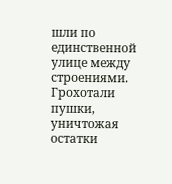шли по единственной улице между строениями. Грохотали пушки, уничтожая остатки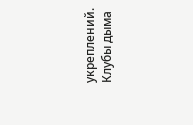укреплений. Клубы дыма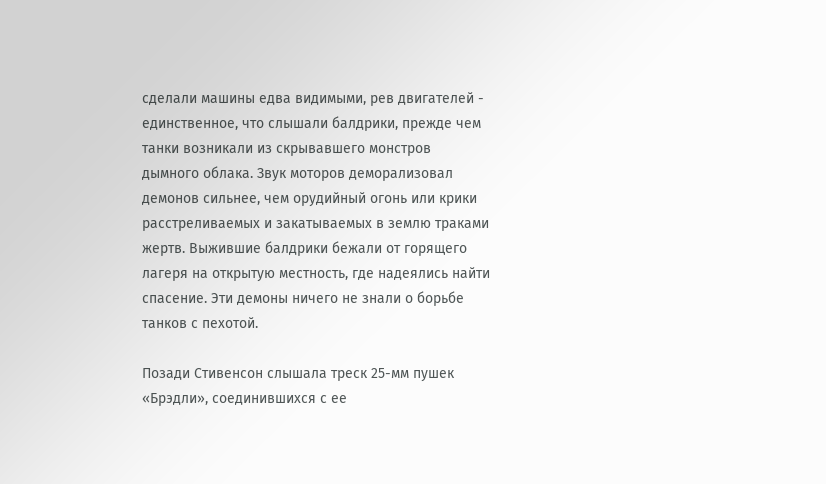сделали машины едва видимыми, рев двигателей - единственное, что слышали балдрики, прежде чем танки возникали из скрывавшего монстров дымного облака. Звук моторов деморализовал демонов сильнее, чем орудийный огонь или крики расстреливаемых и закатываемых в землю траками жертв. Выжившие балдрики бежали от горящего лагеря на открытую местность, где надеялись найти спасение. Эти демоны ничего не знали о борьбе танков с пехотой.

Позади Стивенсон слышала треск 25-мм пушек «Брэдли», соединившихся с ее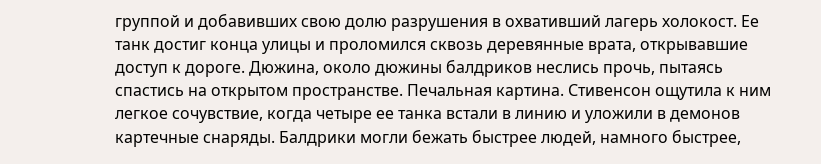группой и добавивших свою долю разрушения в охвативший лагерь холокост. Ее танк достиг конца улицы и проломился сквозь деревянные врата, открывавшие доступ к дороге. Дюжина, около дюжины балдриков неслись прочь, пытаясь спастись на открытом пространстве. Печальная картина. Стивенсон ощутила к ним легкое сочувствие, когда четыре ее танка встали в линию и уложили в демонов картечные снаряды. Балдрики могли бежать быстрее людей, намного быстрее,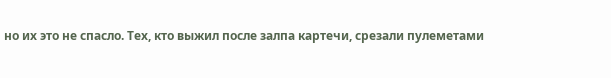но их это не спасло. Тех, кто выжил после залпа картечи, срезали пулеметами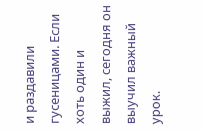и раздавили гусеницами. Если хоть один и выжил, сегодня он выучил важный урок.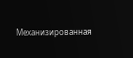Механизированная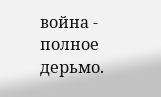война - полное дерьмо.